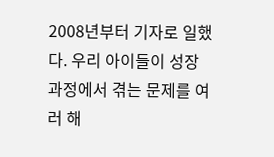2008년부터 기자로 일했다. 우리 아이들이 성장 과정에서 겪는 문제를 여러 해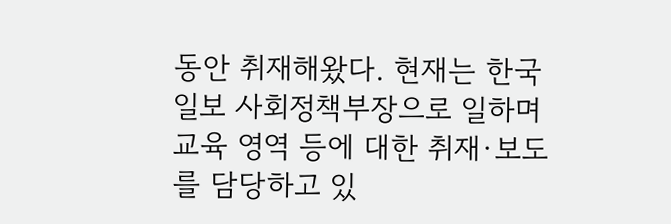동안 취재해왔다. 현재는 한국일보 사회정책부장으로 일하며 교육 영역 등에 대한 취재·보도를 담당하고 있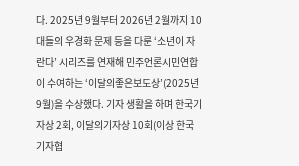다. 2025년 9월부터 2026년 2월까지 10대들의 우경화 문제 등을 다룬 ‘소년이 자란다’ 시리즈를 연재해 민주언론시민연합이 수여하는 ‘이달의좋은보도상’(2025년 9월)을 수상했다. 기자 생활을 하며 한국기자상 2회, 이달의기자상 10회(이상 한국기자협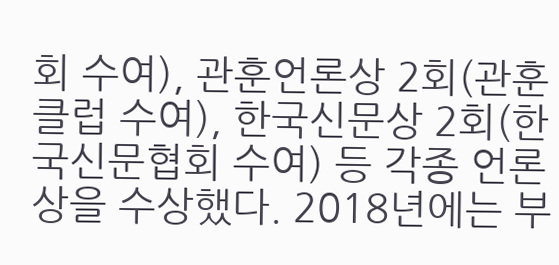회 수여), 관훈언론상 2회(관훈클럽 수여), 한국신문상 2회(한국신문협회 수여) 등 각종 언론상을 수상했다. 2018년에는 부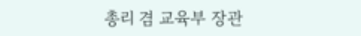총리 겸 교육부 장관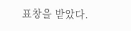표창을 받았다.